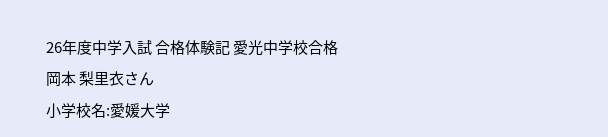26年度中学入試 合格体験記 愛光中学校合格
岡本 梨里衣さん
小学校名:愛媛大学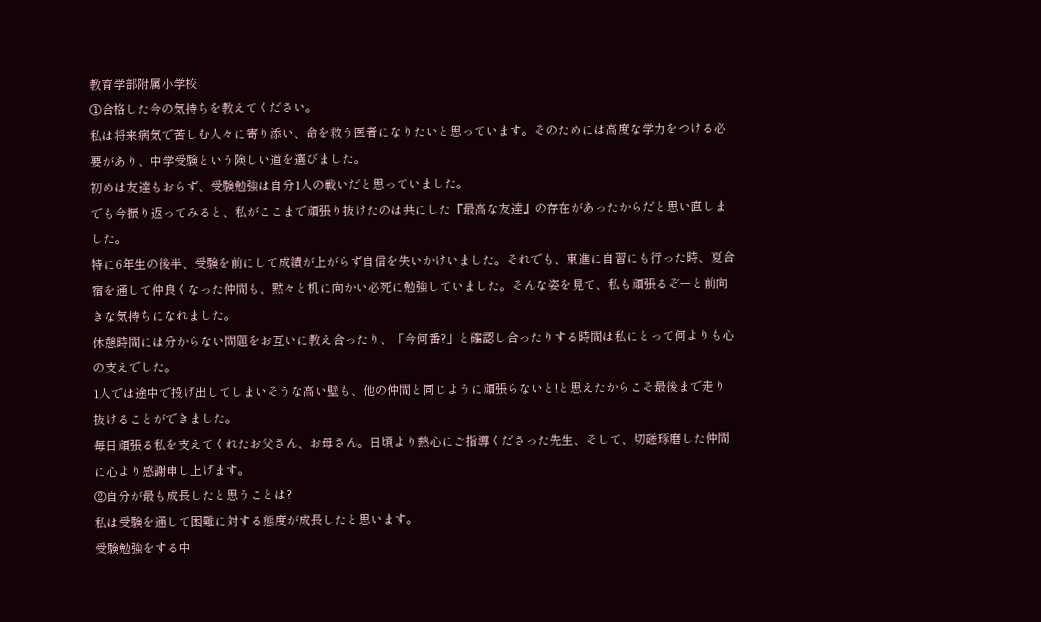教育学部附属小学校
①合格した今の気持ちを教えてください。
私は将来病気で苦しむ人々に寄り添い、命を救う医者になりたいと思っています。そのためには高度な学力をつける必要があり、中学受験という険しい道を選びました。
初めは友達もおらず、受験勉強は自分1人の戦いだと思っていました。
でも今振り返ってみると、私がここまで頑張り抜けたのは共にした『最高な友達』の存在があったからだと思い直しました。
特に6年生の後半、受験を前にして成績が上がらず自信を失いかけいました。それでも、東進に自習にも行った時、夏合宿を通して仲良くなった仲間も、黙々と机に向かい必死に勉強していました。そんな姿を見て、私も頑張るぞーと前向きな気持ちになれました。
休憩時間には分からない問題をお互いに教え合ったり、「今何番?」と確認し合ったりする時間は私にとって何よりも心の支えでした。
1人では途中で投げ出してしまいそうな高い壁も、他の仲間と同じように頑張らないと!と思えたからこそ最後まで走り抜けることができました。
毎日頑張る私を支えてくれたお父さん、お母さん。日頃より熱心にご指導くださった先生、そして、切磋琢磨した仲間に心より感謝申し上げます。
②自分が最も成長したと思うことは?
私は受験を通して困難に対する態度が成長したと思います。
受験勉強をする中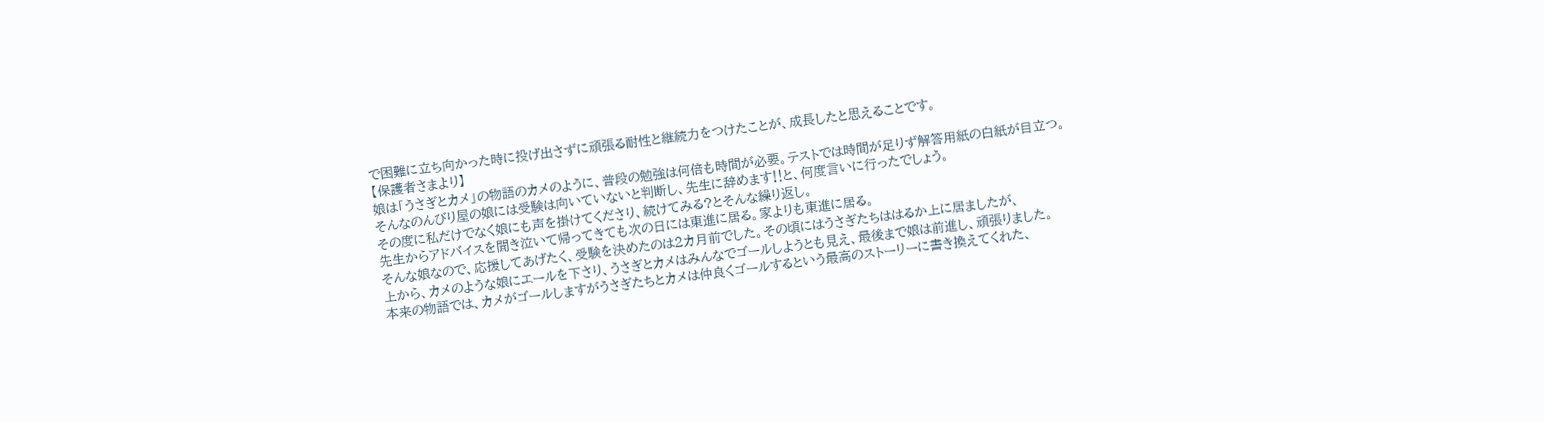で困難に立ち向かった時に投げ出さずに頑張る耐性と継続力をつけたことが、成長したと思えることです。
【保護者さまより】
娘は「うさぎとカメ」の物語のカメのように、普段の勉強は何倍も時間が必要。テストでは時間が足りず解答用紙の白紙が目立つ。
そんなのんびり屋の娘には受験は向いていないと判断し、先生に辞めます‼と、何度言いに行ったでしょう。
その度に私だけでなく娘にも声を掛けてくださり、続けてみる?とそんな繰り返し。
先生からアドバイスを聞き泣いて帰ってきても次の日には東進に居る。家よりも東進に居る。
そんな娘なので、応援してあげたく、受験を決めたのは2カ月前でした。その頃にはうさぎたちははるか上に居ましたが、
上から、カメのような娘にエールを下さり、うさぎとカメはみんなでゴールしようとも見え、最後まで娘は前進し、頑張りました。
本来の物語では、カメがゴールしますがうさぎたちとカメは仲良くゴールするという最高のストーリーに書き換えてくれた、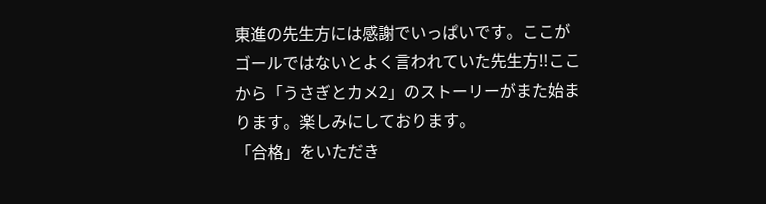東進の先生方には感謝でいっぱいです。ここがゴールではないとよく言われていた先生方‼ここから「うさぎとカメ2」のストーリーがまた始まります。楽しみにしております。
「合格」をいただき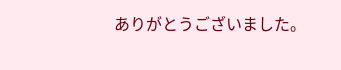ありがとうございました。